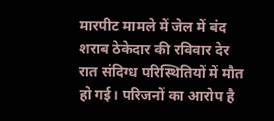मारपीट मामले में जेल में बंद शराब ठेकेदार की रविवार देर रात संदिग्ध परिस्थितियों में मौत हो गई। परिजनों का आरोप है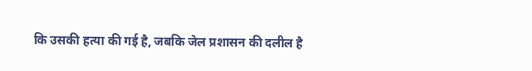कि उसकी हत्या की गई है, जबकि जेल प्रशासन की दलील है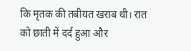कि मृतक की तबीयत खराब थी। रात को छाती में दर्द हुआ और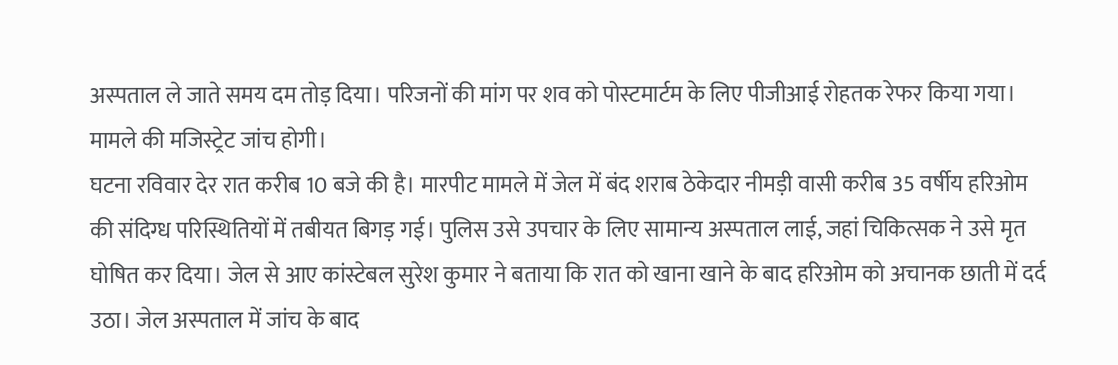अस्पताल ले जाते समय दम तोड़ दिया। परिजनों की मांग पर शव को पोस्टमार्टम के लिए पीजीआई रोहतक रेफर किया गया। मामले की मजिस्ट्रेट जांच होगी।
घटना रविवार देर रात करीब 10 बजे की है। मारपीट मामले में जेल में बंद शराब ठेकेदार नीमड़ी वासी करीब 35 वर्षीय हरिओम की संदिग्ध परिस्थितियों में तबीयत बिगड़ गई। पुलिस उसे उपचार के लिए सामान्य अस्पताल लाई, जहां चिकित्सक ने उसे मृत घोषित कर दिया। जेल से आए कांस्टेबल सुरेश कुमार ने बताया कि रात को खाना खाने के बाद हरिओम को अचानक छाती में दर्द उठा। जेल अस्पताल में जांच के बाद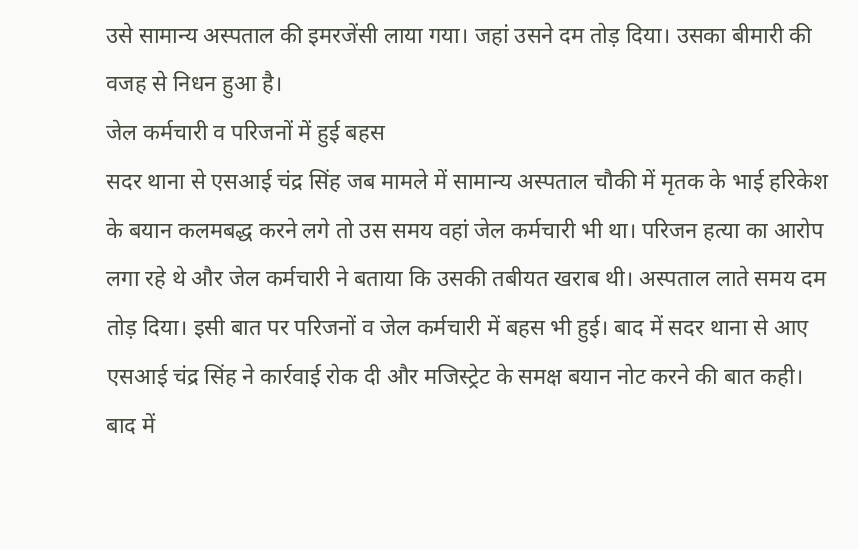उसे सामान्य अस्पताल की इमरजेंसी लाया गया। जहां उसने दम तोड़ दिया। उसका बीमारी की वजह से निधन हुआ है।
जेल कर्मचारी व परिजनों में हुई बहस
सदर थाना से एसआई चंद्र सिंह जब मामले में सामान्य अस्पताल चौकी में मृतक के भाई हरिकेश के बयान कलमबद्ध करने लगे तो उस समय वहां जेल कर्मचारी भी था। परिजन हत्या का आरोप लगा रहे थे और जेल कर्मचारी ने बताया कि उसकी तबीयत खराब थी। अस्पताल लाते समय दम तोड़ दिया। इसी बात पर परिजनों व जेल कर्मचारी में बहस भी हुई। बाद में सदर थाना से आए एसआई चंद्र सिंह ने कार्रवाई रोक दी और मजिस्ट्रेट के समक्ष बयान नोट करने की बात कही। बाद में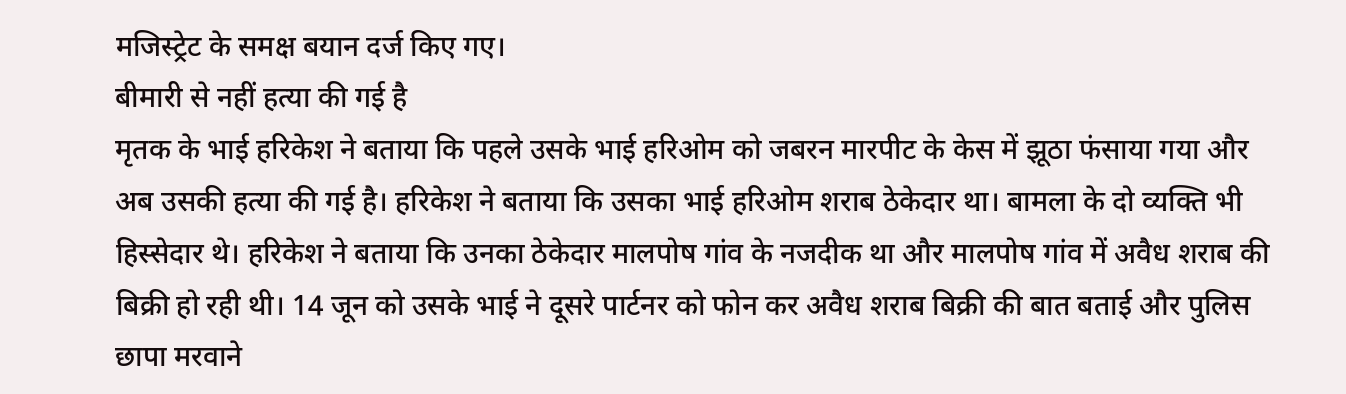मजिस्ट्रेट के समक्ष बयान दर्ज किए गए।
बीमारी से नहीं हत्या की गई है
मृतक के भाई हरिकेश ने बताया कि पहले उसके भाई हरिओम को जबरन मारपीट के केस में झूठा फंसाया गया और अब उसकी हत्या की गई है। हरिकेश ने बताया कि उसका भाई हरिओम शराब ठेकेदार था। बामला के दो व्यक्ति भी हिस्सेदार थे। हरिकेश ने बताया कि उनका ठेकेदार मालपोष गांव के नजदीक था और मालपोष गांव में अवैध शराब की बिक्री हो रही थी। 14 जून को उसके भाई ने दूसरे पार्टनर को फोन कर अवैध शराब बिक्री की बात बताई और पुलिस छापा मरवाने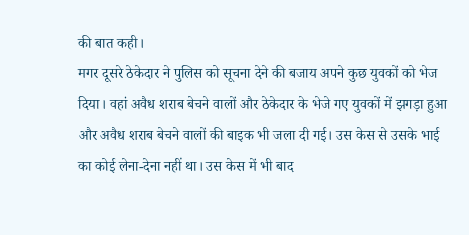की बात कही।
मगर दूसरे ठेकेदार ने पुलिस को सूचना देने की बजाय अपने कुछ युवकों को भेज दिया। वहां अवैध शराब बेचने वालों और ठेकेदार के भेजे गए युवकों में झगड़ा हुआ और अवैध शराब बेचने वालों की बाइक भी जला दी गई। उस केस से उसके भाई का कोई लेना-देना नहीं था। उस केस में भी बाद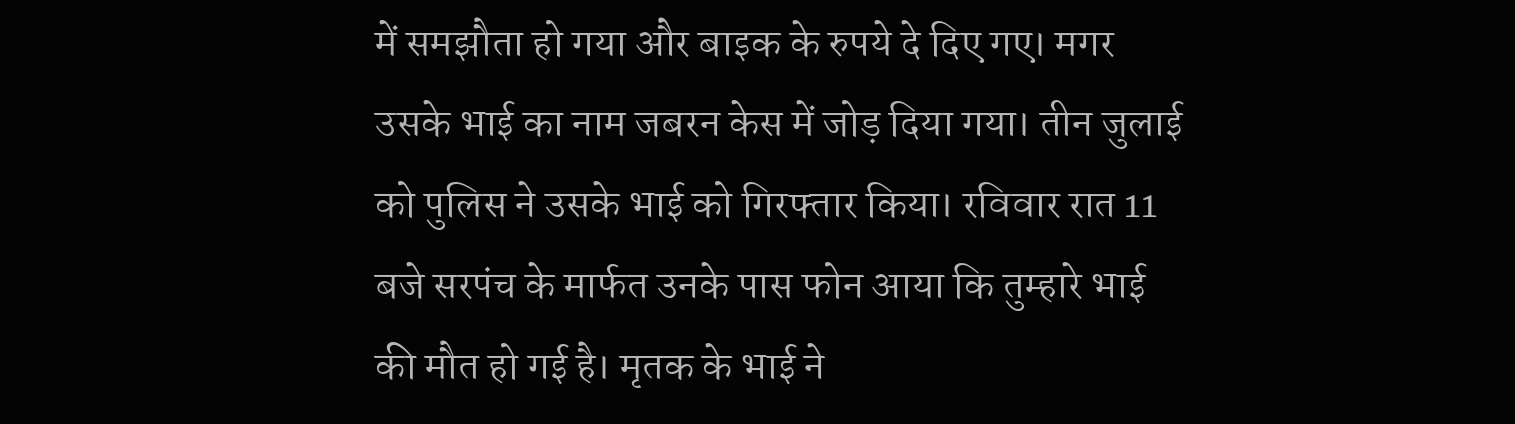में समझौता हो गया और बाइक के रुपये दे दिए गए। मगर उसके भाई का नाम जबरन केस में जोड़ दिया गया। तीन जुलाई को पुलिस ने उसके भाई को गिरफ्तार किया। रविवार रात 11 बजे सरपंच के मार्फत उनके पास फोन आया कि तुम्हारे भाई की मौत हो गई है। मृतक के भाई ने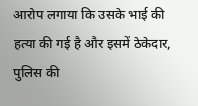आरोप लगाया कि उसके भाई की हत्या की गई है और इसमें ठेकेदार, पुलिस की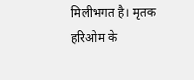मिलीभगत है। मृतक हरिओम के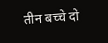तीन बच्चे दो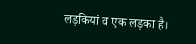लड़कियां व एक लड़का है।